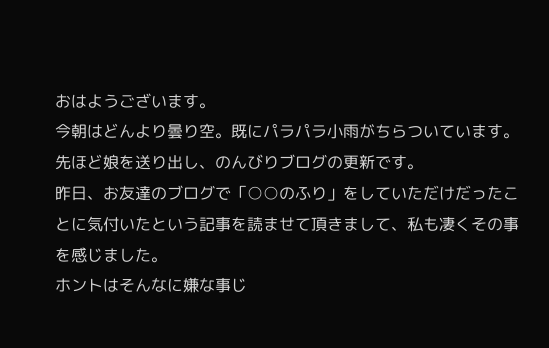おはようございます。
今朝はどんより曇り空。既にパラパラ小雨がちらついています。
先ほど娘を送り出し、のんびりブログの更新です。
昨日、お友達のブログで「○○のふり」をしていただけだったことに気付いたという記事を読ませて頂きまして、私も凄くその事を感じました。
ホントはそんなに嫌な事じ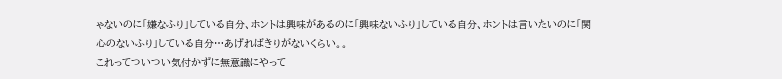ゃないのに「嫌なふり」している自分、ホントは興味があるのに「興味ないふり」している自分、ホントは言いたいのに「関心のないふり」している自分…あげればきりがないくらい。。
これってついつい気付かずに無意識にやって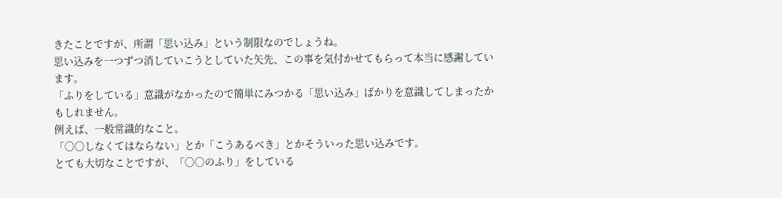きたことですが、所謂「思い込み」という制限なのでしょうね。
思い込みを一つずつ消していこうとしていた矢先、この事を気付かせてもらって本当に感謝しています。
「ふりをしている」意識がなかったので簡単にみつかる「思い込み」ばかりを意識してしまったかもしれません。
例えば、一般常識的なこと。
「○○しなくてはならない」とか「こうあるべき」とかそういった思い込みです。
とても大切なことですが、「○○のふり」をしている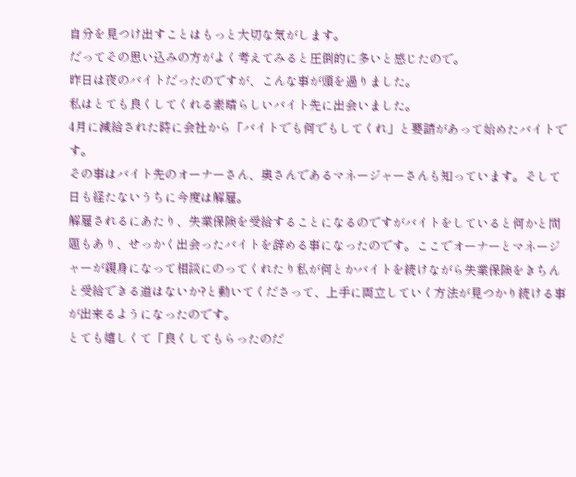自分を見つけ出すことはもっと大切な気がします。
だってその思い込みの方がよく考えてみると圧倒的に多いと感じたので。
昨日は夜のバイトだったのですが、こんな事が頭を過りました。
私はとても良くしてくれる素晴らしいバイト先に出会いました。
4月に減給された時に会社から「バイトでも何でもしてくれ」と要請があって始めたバイトです。
その事はバイト先のオーナーさん、奥さんであるマネージャーさんも知っています。そして日も経たないうちに今度は解雇。
解雇されるにあたり、失業保険を受給することになるのですがバイトをしていると何かと問題もあり、せっかく出会ったバイトを辞める事になったのです。ここでオーナーとマネージャーが親身になって相談にのってくれたり私が何とかバイトを続けながら失業保険をきちんと受給できる道はないか?と動いてくださって、上手に両立していく方法が見つかり続ける事が出来るようになったのです。
とても嬉しくて「良くしてもらったのだ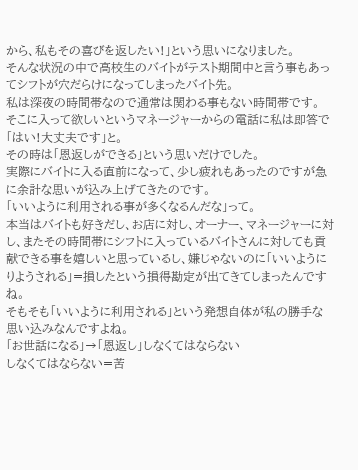から、私もその喜びを返したい!」という思いになりました。
そんな状況の中で高校生のバイトがテスト期間中と言う事もあってシフトが穴だらけになってしまったバイト先。
私は深夜の時間帯なので通常は関わる事もない時間帯です。
そこに入って欲しいというマネージャーからの電話に私は即答で「はい!大丈夫です」と。
その時は「恩返しができる」という思いだけでした。
実際にバイトに入る直前になって、少し疲れもあったのですが急に余計な思いが込み上げてきたのです。
「いいように利用される事が多くなるんだな」って。
本当はバイトも好きだし、お店に対し、オーナー、マネージャーに対し、またその時間帯にシフトに入っているバイトさんに対しても貢献できる事を嬉しいと思っているし、嫌じゃないのに「いいようにりようされる」=損したという損得勘定が出てきてしまったんですね。
そもそも「いいように利用される」という発想自体が私の勝手な思い込みなんですよね。
「お世話になる」→「恩返し」しなくてはならない
しなくてはならない=苦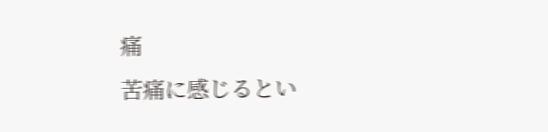痛
苦痛に感じるとい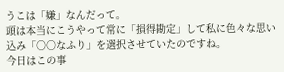うこは「嫌」なんだって。
頭は本当にこうやって常に「損得勘定」して私に色々な思い込み「○○なふり」を選択させていたのですね。
今日はこの事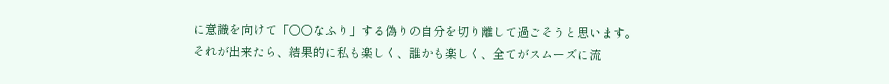に意識を向けて「○○なふり」する偽りの自分を切り離して過ごそうと思います。
それが出来たら、結果的に私も楽しく、誰かも楽しく、全てがスムーズに流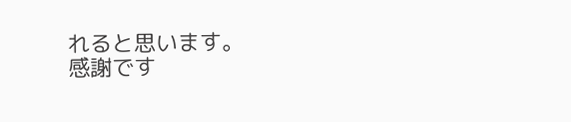れると思います。
感謝です